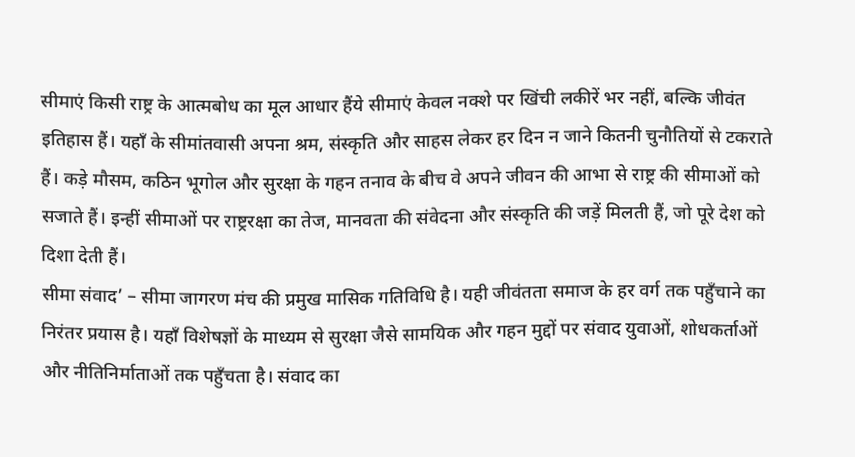सीमाएं किसी राष्ट्र के आत्मबोध का मूल आधार हैंये सीमाएं केवल नक्शे पर खिंची लकीरें भर नहीं, बल्कि जीवंत इतिहास हैं। यहाँ के सीमांतवासी अपना श्रम, संस्कृति और साहस लेकर हर दिन न जाने कितनी चुनौतियों से टकराते हैं। कड़े मौसम, कठिन भूगोल और सुरक्षा के गहन तनाव के बीच वे अपने जीवन की आभा से राष्ट्र की सीमाओं को सजाते हैं। इन्हीं सीमाओं पर राष्ट्ररक्षा का तेज, मानवता की संवेदना और संस्कृति की जड़ें मिलती हैं, जो पूरे देश को दिशा देती हैं।
सीमा संवाद’ – सीमा जागरण मंच की प्रमुख मासिक गतिविधि है। यही जीवंतता समाज के हर वर्ग तक पहुँचाने का निरंतर प्रयास है। यहाँ विशेषज्ञों के माध्यम से सुरक्षा जैसे सामयिक और गहन मुद्दों पर संवाद युवाओं, शोधकर्ताओं और नीतिनिर्माताओं तक पहुँचता है। संवाद का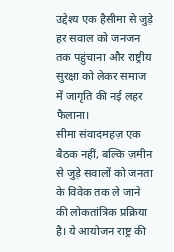उद्देश्य एक हैसीमा से जुड़े हर सवाल को जनजन तक पहुंचाना और राष्ट्रीय सुरक्षा को लेकर समाज में जागृति की नई लहर फैलाना।
सीमा संवादमहज़ एक बैठक नहीं, बल्कि ज़मीन से जुड़े सवालों को जनता के विवेक तक ले जाने की लोकतांत्रिक प्रक्रिया है। ये आयोजन राष्ट्र की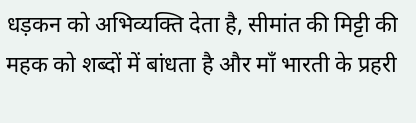धड़कन को अभिव्यक्ति देता है, सीमांत की मिट्टी की महक को शब्दों में बांधता है और माँ भारती के प्रहरी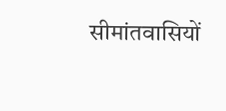सीमांतवासियों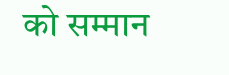को सम्मान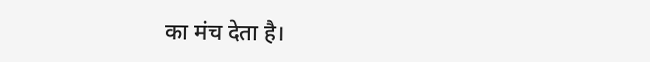का मंच देता है।